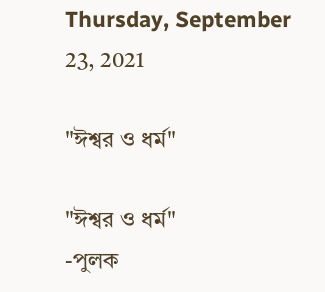Thursday, September 23, 2021

"ঈশ্বর ও ধর্ম"

"ঈশ্বর ও ধর্ম"
-পুলক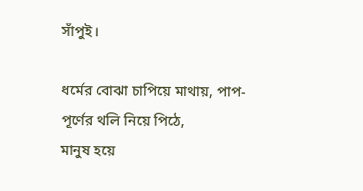সাঁপুই।

ধর্মের বোঝা চাপিয়ে মাথায়, পাপ-পূর্ণের থলি নিয়ে পিঠে,
মানুষ হয়ে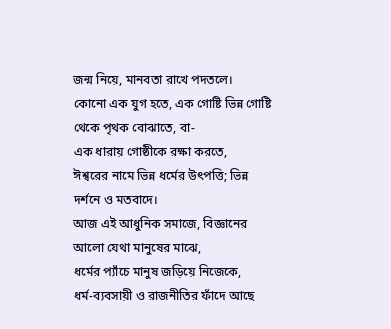জন্ম নিয়ে, মানবতা রাখে পদতলে।
কোনো এক যুগ হতে, এক গোষ্টি ভিন্ন গোষ্টি থেকে পৃথক বোঝাতে, বা-
এক ধারায় গোষ্ঠীকে রক্ষা করতে,
ঈশ্বরের নামে ভিন্ন ধর্মের উৎপত্তি; ভিন্ন দর্শনে ও মতবাদে।
আজ এই আধুনিক সমাজে, বিজ্ঞানের আলো যেথা মানুষের মাঝে,
ধর্মের প্যাঁচে মানুষ জড়িয়ে নিজেকে,
ধর্ম-ব্যবসায়ী ও রাজনীতির ফাঁদে আছে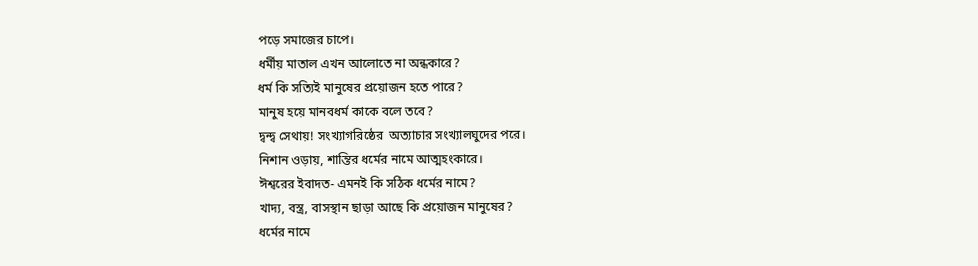পড়ে সমাজের চাপে।
ধর্মীয় মাতাল এখন আলোতে না অন্ধকারে?
ধর্ম কি সত্যিই মানুষের প্রয়োজন হতে পারে?
মানুষ হয়ে মানবধর্ম কাকে বলে তবে?
দ্বন্দ্ব সেথায়! সংখ্যাগরিষ্ঠের  অত্যাচার সংখ্যালঘুদের পরে।
নিশান ওড়ায়, শান্তির ধর্মের নামে আত্মহংকারে।
ঈশ্বরের ইবাদত- এমনই কি সঠিক ধর্মের নামে?
খাদ্য, বস্ত্র, বাসস্থান ছাড়া আছে কি প্রয়োজন মানুষের?
ধর্মের নামে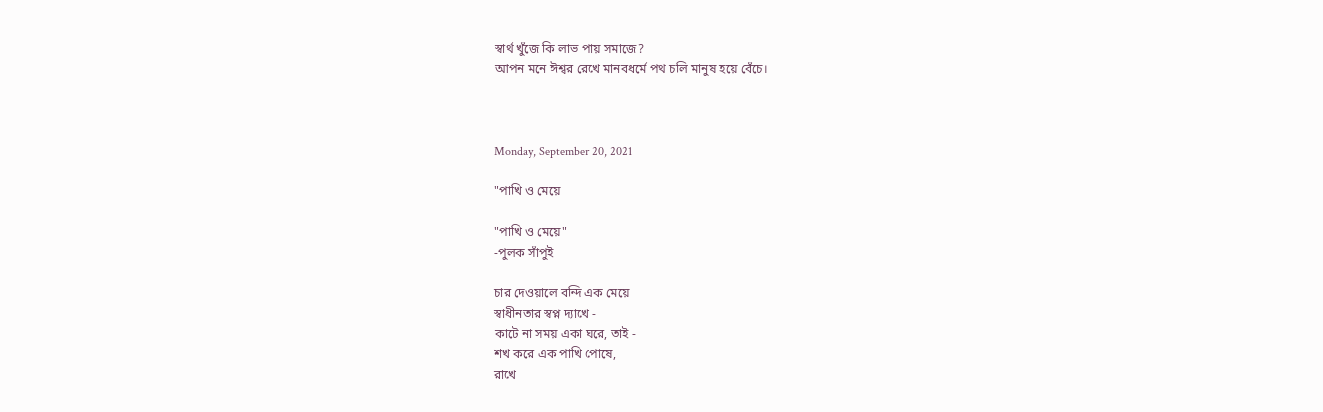স্বার্থ খুঁজে কি লাভ পায় সমাজে?
আপন মনে ঈশ্বর রেখে মানবধর্মে পথ চলি মানুষ হয়ে বেঁচে।



Monday, September 20, 2021

"পাখি ও মেয়ে

"পাখি ও মেয়ে"
-পুলক সাঁপুই

চার দেওয়ালে বন্দি এক মেয়ে
স্বাধীনতার স্বপ্ন দ্যাখে -
কাটে না সময় একা ঘরে, তাই -
শখ করে এক পাখি পোষে,
রাখে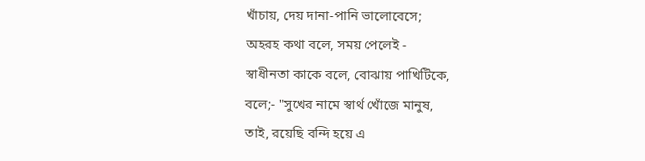খাঁচায়, দেয় দানা-পানি ভালোবেসে;
অহরহ কথা বলে, সময় পেলেই -
স্বাধীনতা কাকে বলে, বোঝায় পাখিটিকে,
বলে;- "সুখের নামে স্বার্থ খোঁজে মানুষ,
তাই, রয়েছি বন্দি হয়ে এ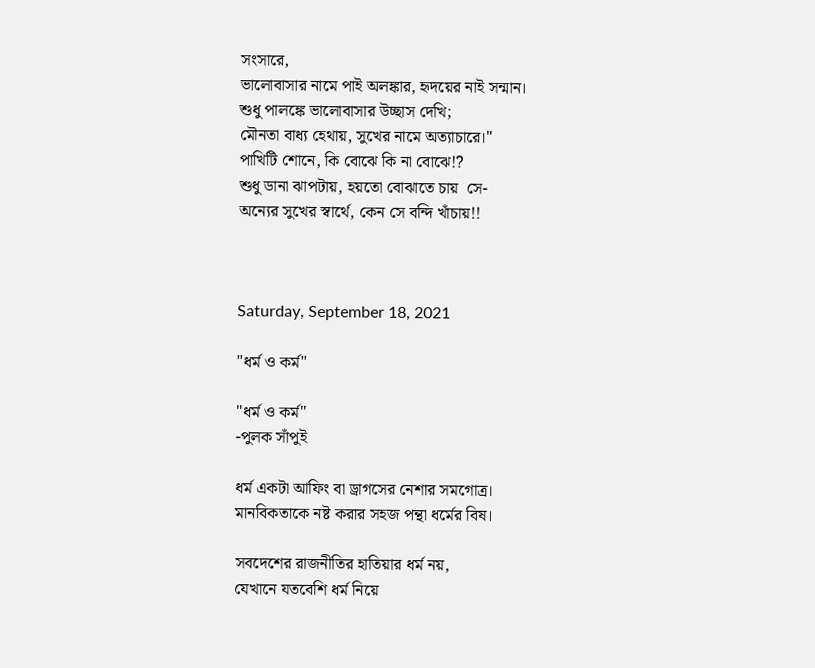সংসারে,
ভালোবাসার নামে পাই অলঙ্কার, হৃদয়ের নাই সন্মান।
শুধু পালঙ্কে ভালোবাসার উচ্ছাস দেখি;
মৌনতা বাধ্য হেথায়, সুখের নামে অত্যাচারে।"
পাখিটি শোনে, কি বোঝে কি না বোঝে!?
শুধু ডানা ঝাপটায়, হয়তো বোঝাতে চায়  সে-
অন্যের সুখের স্বার্থে, কেন সে বন্দি খাঁচায়!!



Saturday, September 18, 2021

"ধর্ম ও কর্ম"

"ধর্ম ও কর্ম"
-পুলক সাঁপুই

ধর্ম একটা আফিং বা ড্রাগসের নেশার সমগোত্র।
মানবিকতাকে নষ্ট করার সহজ পন্থা ধর্মের বিষ।

সবদেশের রাজনীতির হাতিয়ার ধর্ম নয়,
যেখানে যতবেশি ধর্ম নিয়ে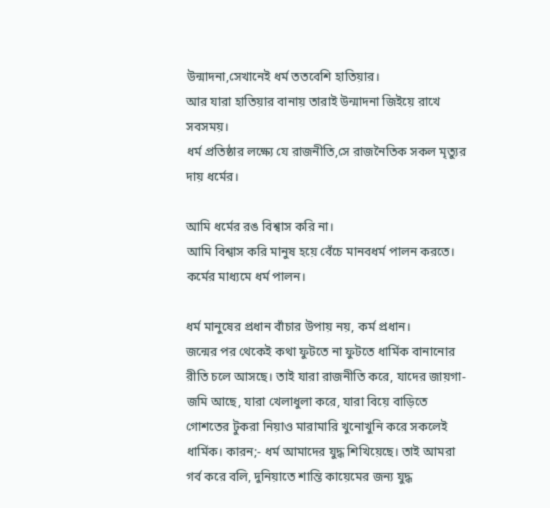উন্মাদনা,সেখানেই ধর্ম ততবেশি হাতিয়ার।
আর যারা হাতিয়ার বানায় তারাই উন্মাদনা জিইয়ে রাখে সবসময়।
ধর্ম প্রতিষ্ঠার লক্ষ্যে যে রাজনীতি,সে রাজনৈতিক সকল মৃত্যুর দায় ধর্মের।

আমি ধর্মের রঙ বিশ্বাস করি না।
আমি বিশ্বাস করি মানুষ হয়ে বেঁচে মানবধর্ম পালন করতে।
কর্মের মাধ্যমে ধর্ম পালন।

ধর্ম মানুষের প্রধান বাঁচার উপায় নয়, কর্ম প্রধান।
জন্মের পর থেকেই কথা ফুটতে না ফুটতে ধার্মিক বানানোর রীতি চলে আসছে। তাই যারা রাজনীতি করে, যাদের জায়গা-জমি আছে, যারা খেলাধুলা করে, যারা বিয়ে বাড়িতে গোশতের টুকরা নিয়াও মারামারি খুনোখুনি করে সকলেই ধার্মিক। কারন;- ধর্ম আমাদের যুদ্ধ শিখিয়েছে। তাই আমরা গর্ব করে বলি, দুনিয়াতে শান্তি কায়েমের জন্য যুদ্ধ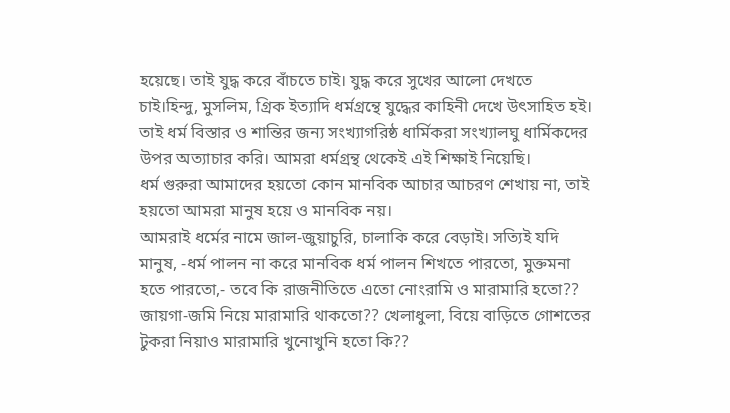হয়েছে। তাই যুদ্ধ করে বাঁচতে চাই। যুদ্ধ করে সুখের আলো দেখতে চাই।হিন্দু, মুসলিম, গ্রিক ইত্যাদি ধর্মগ্রন্থে যুদ্ধের কাহিনী দেখে উৎসাহিত হই।
তাই ধর্ম বিস্তার ও শান্তির জন্য সংখ্যাগরিষ্ঠ ধার্মিকরা সংখ্যালঘু ধার্মিকদের উপর অত্যাচার করি। আমরা ধর্মগ্রন্থ থেকেই এই শিক্ষাই নিয়েছি।
ধর্ম গুরুরা আমাদের হয়তো কোন মানবিক আচার আচরণ শেখায় না, তাই হয়তো আমরা মানুষ হয়ে ও মানবিক নয়।
আমরাই ধর্মের নামে জাল-জুয়াচুরি, চালাকি করে বেড়াই। সত্যিই যদি মানুষ, -ধর্ম পালন না করে মানবিক ধর্ম পালন শিখতে পারতো, মুক্তমনা হতে পারতো,- তবে কি রাজনীতিতে এতো নোংরামি ও মারামারি হতো?? জায়গা-জমি নিয়ে মারামারি থাকতো?? খেলাধুলা, বিয়ে বাড়িতে গোশতের টুকরা নিয়াও মারামারি খুনোখুনি হতো কি??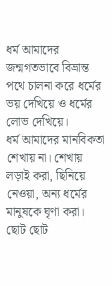ধর্ম আমাদের জন্মগতভাবে বিভ্রান্ত পথে চালনা করে ধর্মের ভয় দেখিয়ে ও ধর্মের লোভ দেখিয়ে।
ধর্ম আমাদের মানবিকতা শেখায় না। শেখায় লড়াই করা, ছিনিয়ে নেওয়া, অন্য ধর্মের মানুষকে ঘৃণা করা।
ছোট ছোট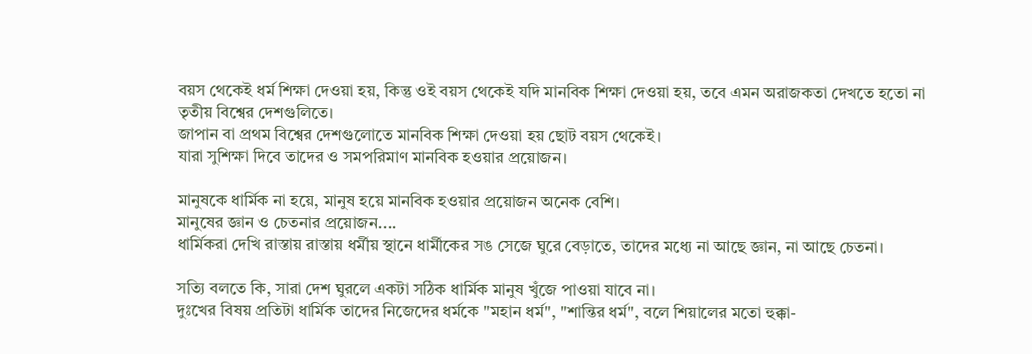বয়স থেকেই ধর্ম শিক্ষা দেওয়া হয়, কিন্তু ওই বয়স থেকেই যদি মানবিক শিক্ষা দেওয়া হয়, তবে এমন অরাজকতা দেখতে হতো না তৃতীয় বিশ্বের দেশগুলিতে।
জাপান বা প্রথম বিশ্বের দেশগুলোতে মানবিক শিক্ষা দেওয়া হয় ছোট বয়স থেকেই।
যারা সুশিক্ষা দিবে তাদের ও সমপরিমাণ মানবিক হওয়ার প্রয়োজন।

মানুষকে ধার্মিক না হয়ে, মানুষ হয়ে মানবিক হওয়ার প্রয়োজন অনেক বেশি।
মানুষের জ্ঞান ও চেতনার প্রয়োজন....
ধার্মিকরা দেখি রাস্তায় রাস্তায় ধর্মীয় স্থানে ধার্মীকের সঙ সেজে ঘুরে বেড়াতে, তাদের মধ্যে না আছে জ্ঞান, না আছে চেতনা।

সত্যি বলতে কি, সারা দেশ ঘুরলে একটা সঠিক ধার্মিক মানুষ খুঁজে পাওয়া যাবে না।
দুঃখের বিষয় প্রতিটা ধার্মিক তাদের নিজেদের ধর্মকে "মহান ধর্ম", "শান্তির ধর্ম", বলে শিয়ালের মতো হুক্কা-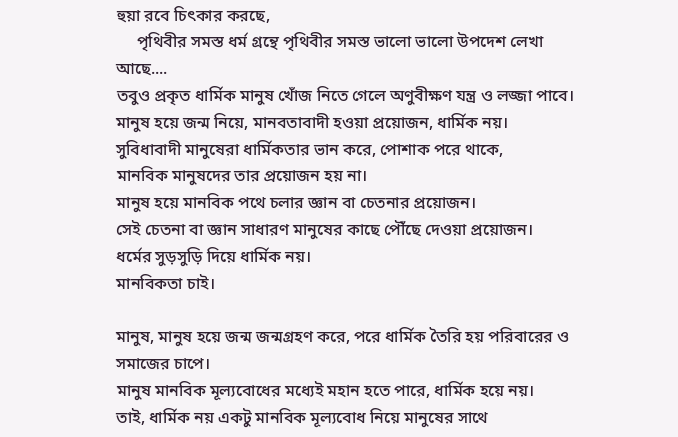হুয়া রবে চিৎকার করছে,
     পৃথিবীর সমস্ত ধর্ম গ্রন্থে পৃথিবীর সমস্ত ভালো ভালো উপদেশ লেখা আছে....
তবুও প্রকৃত ধার্মিক মানুষ খোঁজ নিতে গেলে অণুবীক্ষণ যন্ত্র ও লজ্জা পাবে।
মানুষ হয়ে জন্ম নিয়ে, মানবতাবাদী হওয়া প্রয়োজন, ধার্মিক নয়।
সুবিধাবাদী মানুষেরা ধার্মিকতার ভান করে, পোশাক পরে থাকে,
মানবিক মানুষদের তার প্রয়োজন হয় না।
মানুষ হয়ে মানবিক পথে চলার জ্ঞান বা চেতনার প্রয়োজন।
সেই চেতনা বা জ্ঞান সাধারণ মানুষের কাছে পৌঁছে দেওয়া প্রয়োজন।
ধর্মের সুড়সুড়ি দিয়ে ধার্মিক নয়।
মানবিকতা চাই।

মানুষ, মানুষ হয়ে জন্ম জন্মগ্রহণ করে, পরে ধার্মিক তৈরি হয় পরিবারের ও সমাজের চাপে।
মানুষ মানবিক মূল্যবোধের মধ্যেই মহান হতে পারে, ধার্মিক হয়ে নয়।
তাই, ধার্মিক নয় একটু মানবিক মূল্যবোধ নিয়ে মানুষের সাথে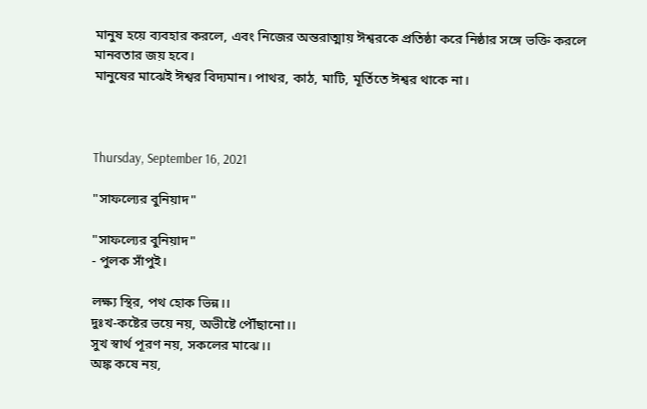মানুষ হয়ে ব্যবহার করলে, এবং নিজের অন্তরাত্মায় ঈশ্বরকে প্রতিষ্ঠা করে নিষ্ঠার সঙ্গে ভক্তি করলে মানবতার জয় হবে।
মানুষের মাঝেই ঈশ্বর বিদ্যমান। পাথর, কাঠ, মাটি, মূর্তিতে ঈশ্বর থাকে না।



Thursday, September 16, 2021

"সাফল্যের বুনিয়াদ"

"সাফল্যের বুনিয়াদ"
- পুলক সাঁপুই।

লক্ষ্য স্থির, পথ হোক ভিন্ন।।
দুঃখ-কষ্টের ভয়ে নয়, অভীষ্টে পৌঁছানো।।
সুখ স্বার্থ পূরণ নয়, সকলের মাঝে।।
অঙ্ক কষে নয়,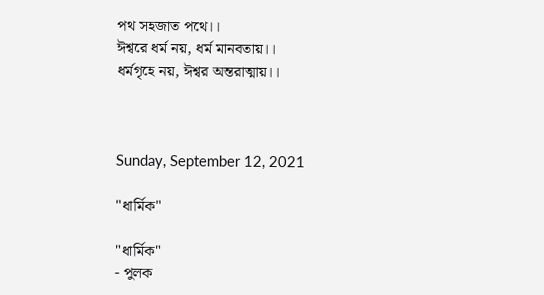পথ সহজাত পথে।।
ঈশ্বরে ধর্ম নয়, ধর্ম মানবতায়।।
ধর্মগৃহে নয়, ঈশ্বর অন্তরাত্মায়।।



Sunday, September 12, 2021

"ধার্মিক"

"ধার্মিক"
- পুলক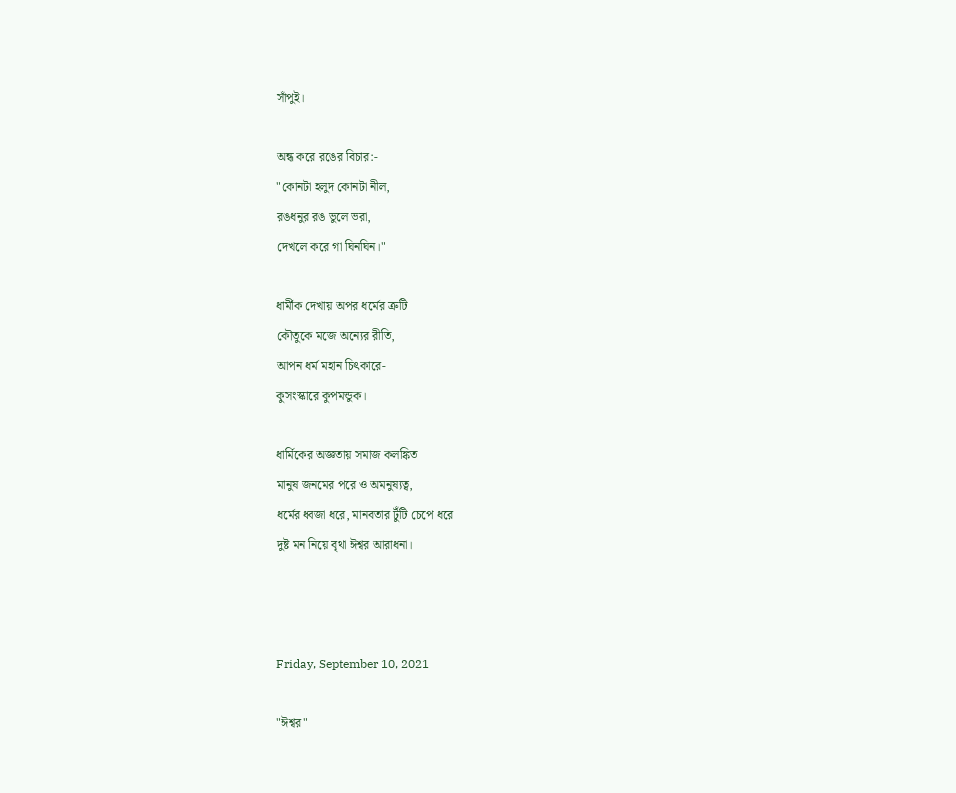সাঁপুই।

অন্ধ করে রঙের বিচার:-
"কোনটা হলুদ কোনটা নীল,
রঙধনুর রঙ ভুলে ভরা,
দেখলে করে গা ঘিনঘিন।"

ধার্মীক দেখায় অপর ধর্মের ত্রুটি
কৌতুকে মজে অন্যের রীতি,
আপন ধর্ম মহান চিৎকারে-
কুসংস্কারে কুপমন্ডুক।

ধার্মিকের অজ্ঞতায় সমাজ কলঙ্কিত
মানুষ জনমের পরে ও অমনুষ্যত্ব,
ধর্মের ধ্বজা ধরে, মানবতার টুঁটি চেপে ধরে
দুষ্ট মন নিয়ে বৃথা ঈশ্বর আরাধনা।



Friday, September 10, 2021

"ঈশ্বর"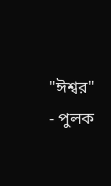"ঈশ্বর"
- পুলক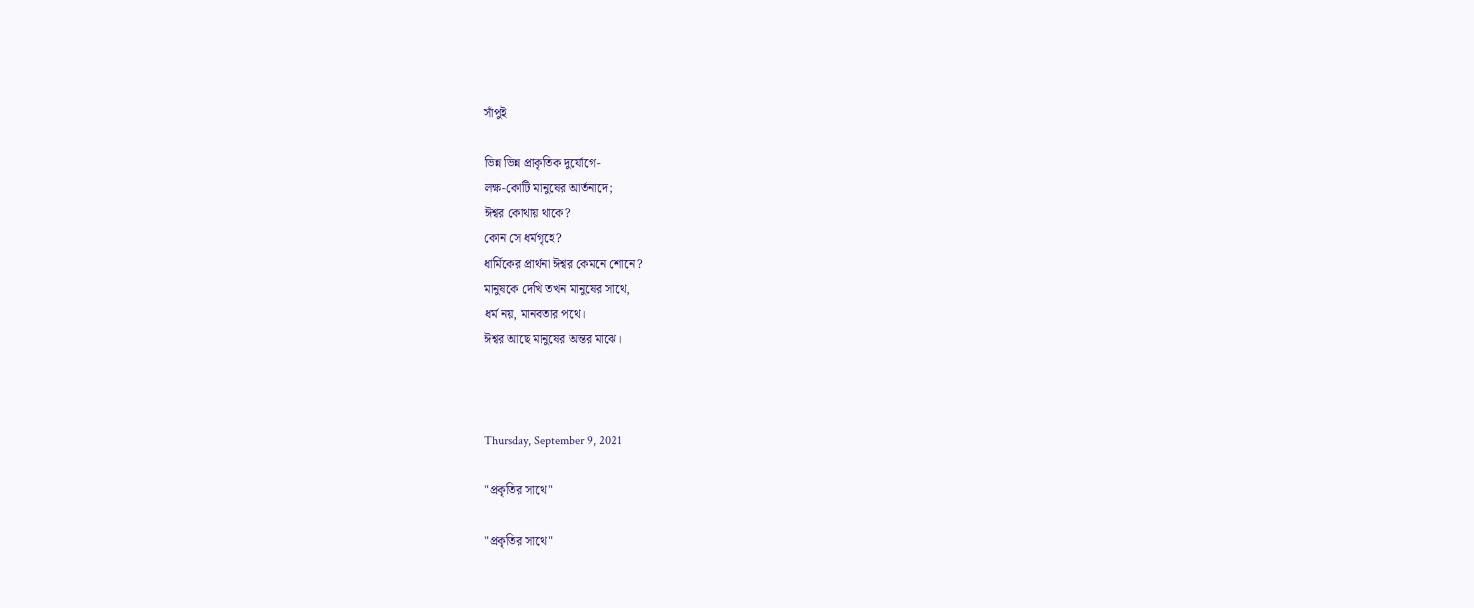সাঁপুই

ভিন্ন ভিন্ন প্রাকৃতিক দুর্যোগে-
লক্ষ-কোটি মানুষের আর্তনাদে;
ঈশ্বর কোথায় থাকে?
কোন সে ধর্মগৃহে?
ধার্মিকের প্রার্থনা ঈশ্বর কেমনে শোনে?
মানুষকে দেখি তখন মানুষের সাথে,
ধর্ম নয়, মানবতার পথে।
ঈশ্বর আছে মানুষের অন্তর মাঝে।



Thursday, September 9, 2021

"প্রকৃতির সাথে"

"প্রকৃতির সাথে"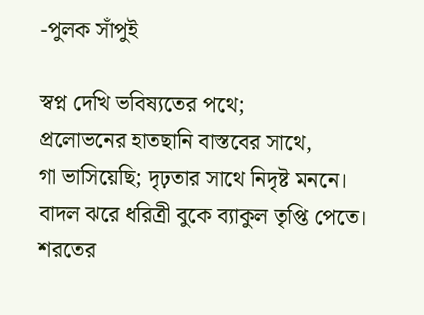-পুলক সাঁপুই

স্বপ্ন দেখি ভবিষ্যতের পথে;
প্রলোভনের হাতছানি বাস্তবের সাথে,
গা ভাসিয়েছি; দৃঢ়তার সাথে নিদৃষ্ট মননে।
বাদল ঝরে ধরিত্রী বুকে ব্যাকুল তৃপ্তি পেতে।
শরতের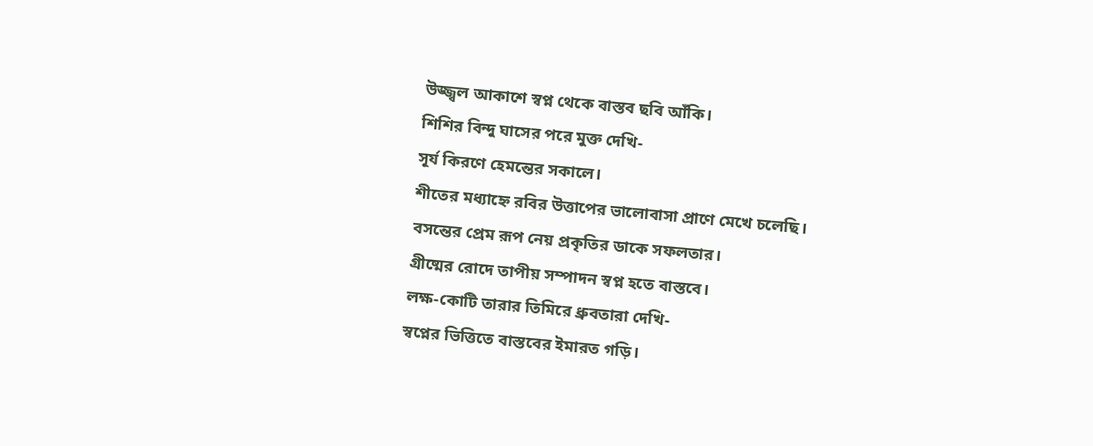উজ্জ্বল আকাশে স্বপ্ন থেকে বাস্তব ছবি আঁকি।
শিশির বিন্দু ঘাসের পরে মুক্ত দেখি-
সূর্য কিরণে হেমন্তের সকালে।
শীতের মধ্যাহ্নে রবির উত্তাপের ভালোবাসা প্রাণে মেখে চলেছি।
বসন্তের প্রেম রূপ নেয় প্রকৃতির ডাকে সফলতার।
গ্রীষ্মের রোদে তাপীয় সম্পাদন স্বপ্ন হতে বাস্তবে।
লক্ষ-কোটি তারার তিমিরে ধ্রুবতারা দেখি-
স্বপ্নের ভিত্তিতে বাস্তবের ইমারত গড়ি।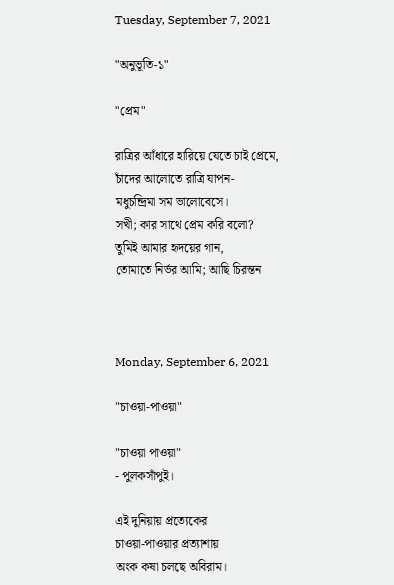Tuesday, September 7, 2021

"অনুভূতি-১"

"প্রেম"

রাত্রির আঁধারে হারিয়ে যেতে চাই প্রেমে,
চাঁদের আলোতে রাত্রি যাপন-
মধুচন্দ্রিমা সম ভালোবেসে।
সখী; কার সাথে প্রেম করি বলো?
তুমিই আমার হৃদয়ের গান,
তোমাতে নির্ভর আমি; আছি চিরন্তন



Monday, September 6, 2021

"চাওয়া-পাওয়া"

"চাওয়া পাওয়া"
- পুলকসাঁপুই।

এই দুনিয়ায় প্রত্যেকের
চাওয়া-পাওয়ার প্রত্যাশায়
অংক কষা চলছে অবিরাম।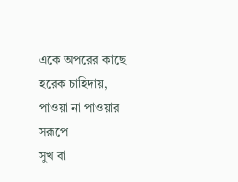একে অপরের কাছে হরেক চাহিদায়,
পাওয়া না পাওয়ার সরূপে
সুখ বা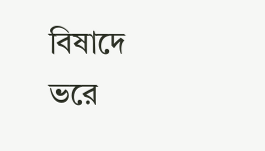বিষাদে ভরে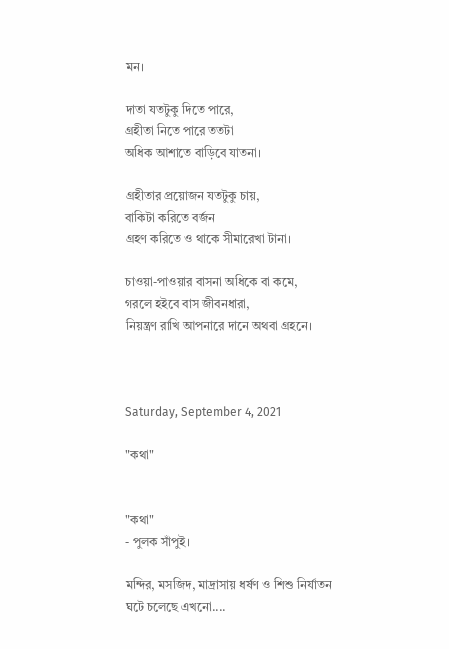মন।

দাতা যতটুকু দিতে পারে,
গ্রহীতা নিতে পারে ততটা
অধিক আশাতে বাড়িবে যাতনা।

গ্রহীতার প্রয়োজন যতটুকু চায়,
বাকিটা করিতে বর্জন
গ্রহণ করিতে ও থাকে সীমারেখা টানা।

চাওয়া-পাওয়ার বাসনা অধিকে বা কমে,
গরলে হইবে বাস জীবনধারা,
নিয়ন্ত্রণ রাখি আপনারে দানে অথবা গ্রহনে।



Saturday, September 4, 2021

"কথা"


"কথা"
- পুলক সাঁপুই।

মন্দির, মসজিদ, মাদ্রাসায় ধর্ষণ ও শিশু নির্যাতন ঘটে চলেছে এখনো....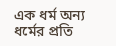এক ধর্ম অন্য ধর্মের প্রতি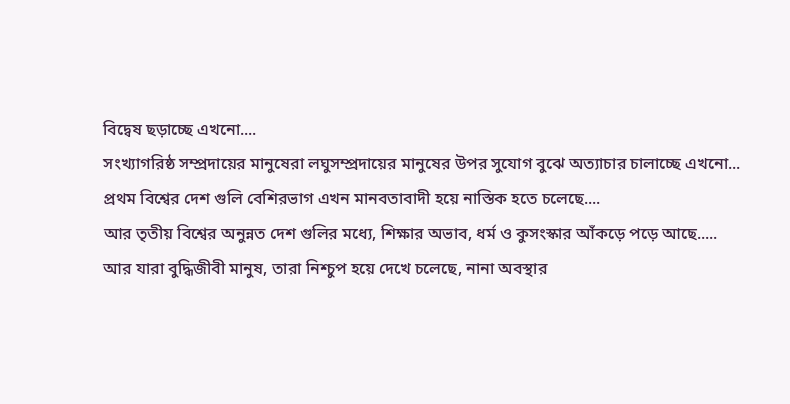বিদ্বেষ ছড়াচ্ছে এখনো....
সংখ্যাগরিষ্ঠ সম্প্রদায়ের মানুষেরা লঘুসম্প্রদায়ের মানুষের উপর সুযোগ বুঝে অত্যাচার চালাচ্ছে এখনো...
প্রথম বিশ্বের দেশ গুলি বেশিরভাগ এখন মানবতাবাদী হয়ে নাস্তিক হতে চলেছে....
আর তৃতীয় বিশ্বের অনুন্নত দেশ গুলির মধ্যে, শিক্ষার অভাব, ধর্ম ও কুসংস্কার আঁকড়ে পড়ে আছে.....
আর যারা বুদ্ধিজীবী মানুষ, তারা নিশ্চুপ হয়ে দেখে চলেছে, নানা অবস্থার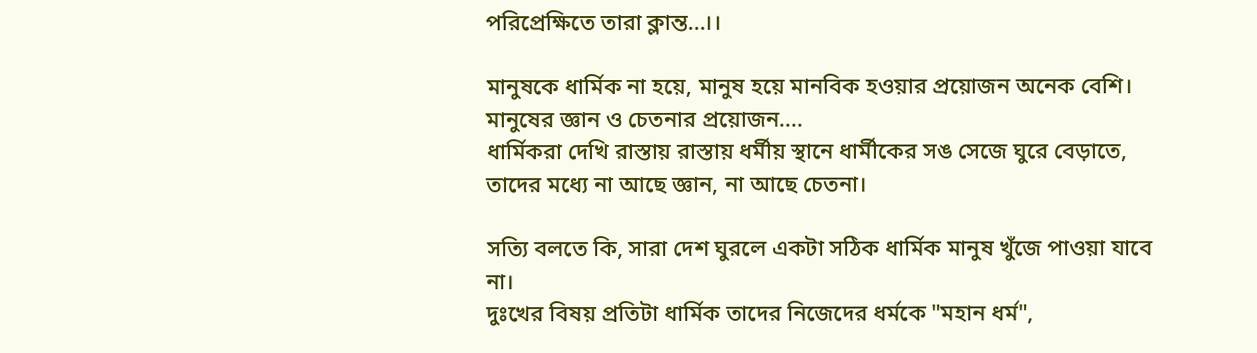পরিপ্রেক্ষিতে তারা ক্লান্ত...।।

মানুষকে ধার্মিক না হয়ে, মানুষ হয়ে মানবিক হওয়ার প্রয়োজন অনেক বেশি।
মানুষের জ্ঞান ও চেতনার প্রয়োজন....
ধার্মিকরা দেখি রাস্তায় রাস্তায় ধর্মীয় স্থানে ধার্মীকের সঙ সেজে ঘুরে বেড়াতে, তাদের মধ্যে না আছে জ্ঞান, না আছে চেতনা।

সত্যি বলতে কি, সারা দেশ ঘুরলে একটা সঠিক ধার্মিক মানুষ খুঁজে পাওয়া যাবে না।
দুঃখের বিষয় প্রতিটা ধার্মিক তাদের নিজেদের ধর্মকে "মহান ধর্ম",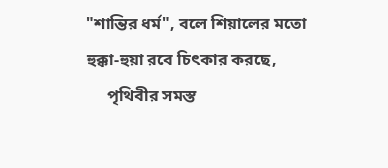"শান্তির ধর্ম", বলে শিয়ালের মতো হুক্কা-হুয়া রবে চিৎকার করছে,
     পৃথিবীর সমস্ত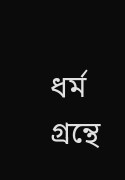ধর্ম গ্রন্থে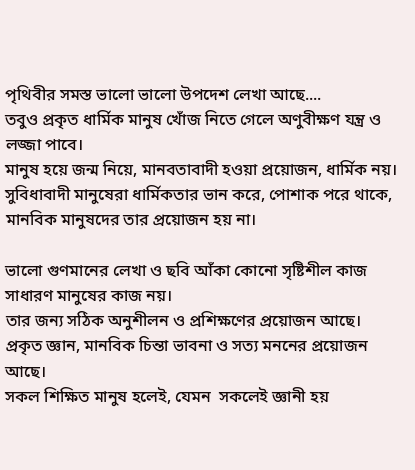পৃথিবীর সমস্ত ভালো ভালো উপদেশ লেখা আছে....
তবুও প্রকৃত ধার্মিক মানুষ খোঁজ নিতে গেলে অণুবীক্ষণ যন্ত্র ও লজ্জা পাবে।
মানুষ হয়ে জন্ম নিয়ে, মানবতাবাদী হওয়া প্রয়োজন, ধার্মিক নয়।
সুবিধাবাদী মানুষেরা ধার্মিকতার ভান করে, পোশাক পরে থাকে,
মানবিক মানুষদের তার প্রয়োজন হয় না।

ভালো গুণমানের লেখা ও ছবি আঁকা কোনো সৃষ্টিশীল কাজ সাধারণ মানুষের কাজ নয়।
তার জন্য সঠিক অনুশীলন ও প্রশিক্ষণের প্রয়োজন আছে।
প্রকৃত জ্ঞান, মানবিক চিন্তা ভাবনা ও সত্য মননের প্রয়োজন আছে।
সকল শিক্ষিত মানুষ হলেই, যেমন  সকলেই জ্ঞানী হয়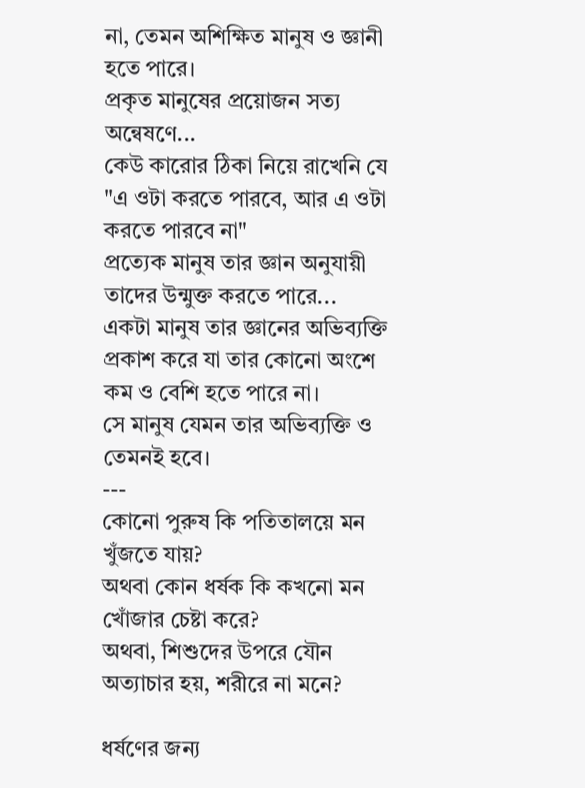না, তেমন অশিক্ষিত মানুষ ও জ্ঞানী হতে পারে।
প্রকৃত মানুষের প্রয়োজন সত্য অন্বেষণে...
কেউ কারোর ঠিকা নিয়ে রাখেনি যে "এ ওটা করতে পারবে, আর এ ওটা করতে পারবে না"
প্রত্যেক মানুষ তার জ্ঞান অনুযায়ী তাদের উন্মুক্ত করতে পারে...
একটা মানুষ তার জ্ঞানের অভিব্যক্তি প্রকাশ করে যা তার কোনো অংশে কম ও বেশি হতে পারে না।
সে মানুষ যেমন তার অভিব্যক্তি ও তেমনই হবে।
---
কোনো পুরুষ কি পতিতালয়ে মন খুঁজতে যায়?
অথবা কোন ধর্ষক কি কখনো মন খোঁজার চেষ্টা করে?
অথবা, শিশুদের উপরে যৌন অত্যাচার হয়, শরীরে না মনে?

ধর্ষণের জন্য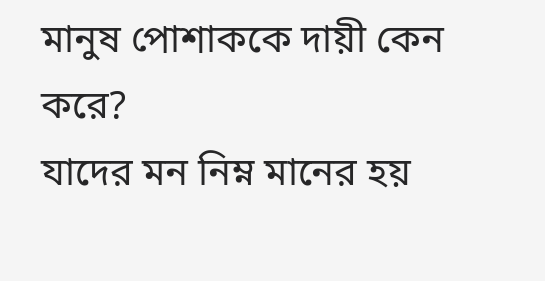মানুষ পোশাককে দায়ী কেন করে?
যাদের মন নিম্ন মানের হয়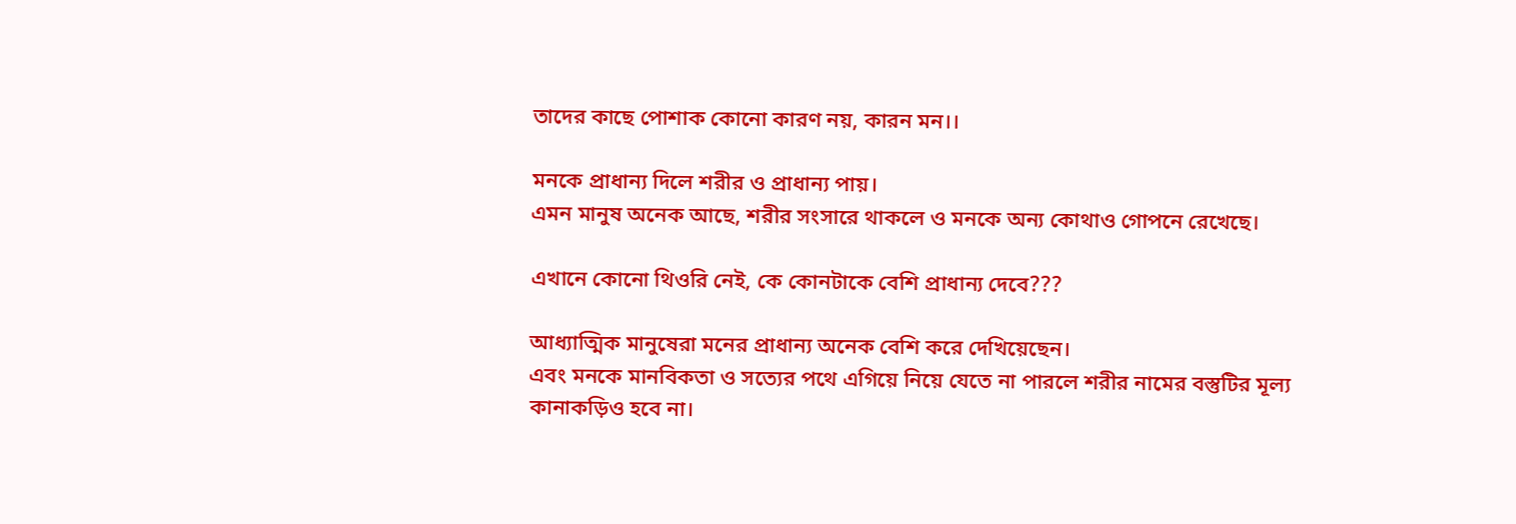তাদের কাছে পোশাক কোনো কারণ নয়, কারন মন।।

মনকে প্রাধান্য দিলে শরীর ও প্রাধান্য পায়।
এমন মানুষ অনেক আছে, শরীর সংসারে থাকলে ও মনকে অন্য কোথাও গোপনে রেখেছে।

এখানে কোনো থিওরি নেই, কে কোনটাকে বেশি প্রাধান্য দেবে???

আধ্যাত্মিক মানুষেরা মনের প্রাধান্য অনেক বেশি করে দেখিয়েছেন।
এবং মনকে মানবিকতা ও সত্যের পথে এগিয়ে নিয়ে যেতে না পারলে শরীর নামের বস্তুটির মূল্য কানাকড়িও হবে না।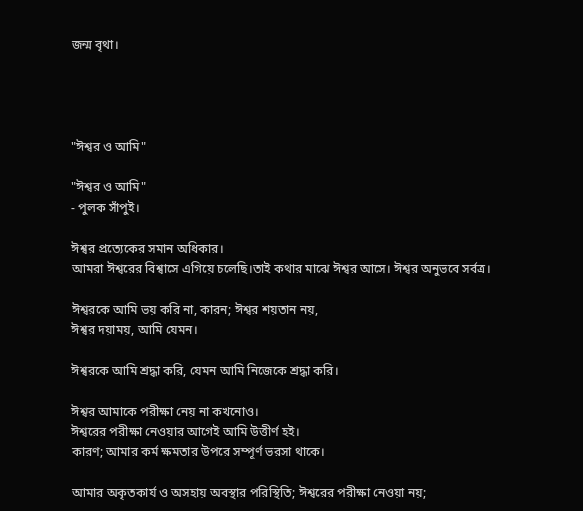জন্ম বৃথা।




"ঈশ্বর ও আমি"

"ঈশ্বর ও আমি"
- পুলক সাঁপুই।

ঈশ্বর প্রত্যেকের সমান অধিকার।
আমরা ঈশ্বরের বিশ্বাসে এগিয়ে চলেছি।তাই কথার মাঝে ঈশ্বর আসে। ঈশ্বর অনুভবে সর্বত্র।

ঈশ্বরকে আমি ভয় করি না, কারন; ঈশ্বর শয়তান নয়,
ঈশ্বর দয়াময়, আমি যেমন।

ঈশ্বরকে আমি শ্রদ্ধা করি, যেমন আমি নিজেকে শ্রদ্ধা করি।

ঈশ্বর আমাকে পরীক্ষা নেয় না কখনোও।
ঈশ্বরের পরীক্ষা নেওয়ার আগেই আমি উত্তীর্ণ হই।
কারণ; আমার কর্ম ক্ষমতার উপরে সম্পূর্ণ ভরসা থাকে।

আমার অকৃতকার্য ও অসহায় অবস্থার পরিস্থিতি; ঈশ্বরের পরীক্ষা নেওয়া নয়;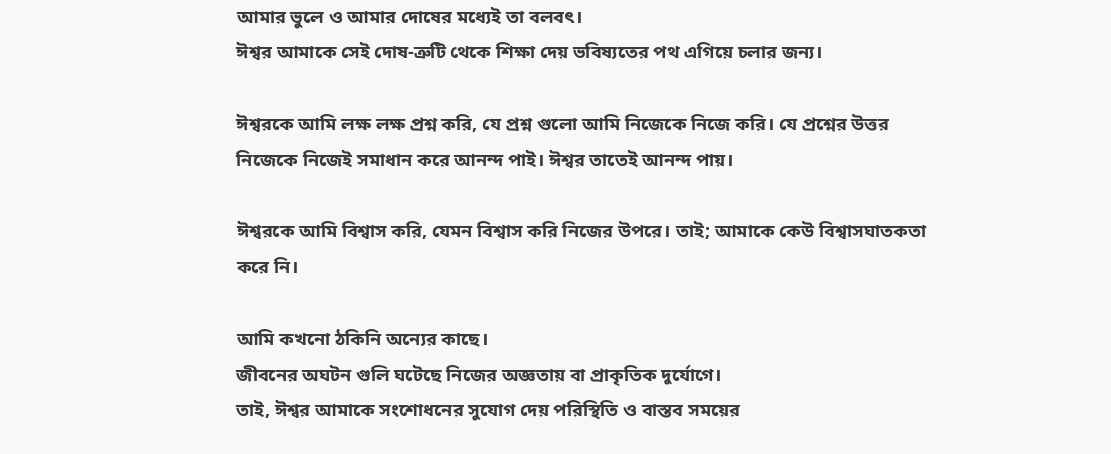আমার ভুলে ও আমার দোষের মধ্যেই তা বলবৎ।
ঈশ্বর আমাকে সেই দোষ-ত্রুটি থেকে শিক্ষা দেয় ভবিষ্যতের পথ এগিয়ে চলার জন্য।

ঈশ্বরকে আমি লক্ষ লক্ষ প্রশ্ন করি, যে প্রশ্ন গুলো আমি নিজেকে নিজে করি। যে প্রশ্নের উত্তর নিজেকে নিজেই সমাধান করে আনন্দ পাই। ঈশ্বর তাতেই আনন্দ পায়।

ঈশ্বরকে আমি বিশ্বাস করি, যেমন বিশ্বাস করি নিজের উপরে। তাই; আমাকে কেউ বিশ্বাসঘাতকতা করে নি।

আমি কখনো ঠকিনি অন্যের কাছে।
জীবনের অঘটন গুলি ঘটেছে নিজের অজ্ঞতায় বা প্রাকৃতিক দুর্যোগে।
তাই, ঈশ্বর আমাকে সংশোধনের সুযোগ দেয় পরিস্থিতি ও বাস্তব সময়ের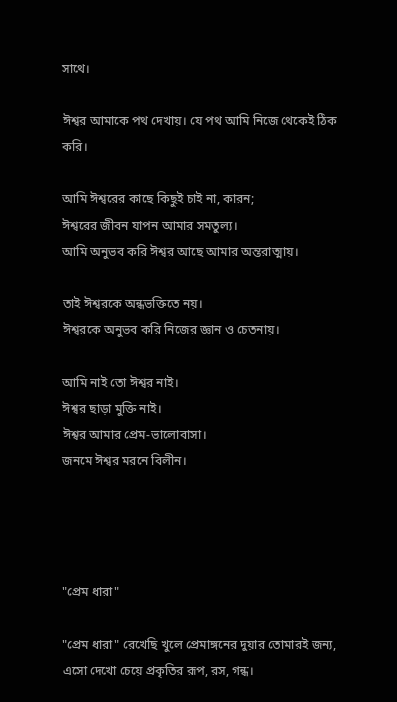সাথে।

ঈশ্বর আমাকে পথ দেখায়। যে পথ আমি নিজে থেকেই ঠিক করি।

আমি ঈশ্বরের কাছে কিছুই চাই না, কারন;
ঈশ্বরের জীবন যাপন আমার সমতুল্য।
আমি অনুভব করি ঈশ্বর আছে আমার অন্তরাত্মায়।

তাই ঈশ্বরকে অন্ধভক্তিতে নয়।
ঈশ্বরকে অনুভব করি নিজের জ্ঞান ও চেতনায়।

আমি নাই তো ঈশ্বর নাই।
ঈশ্বর ছাড়া মুক্তি নাই।
ঈশ্বর আমার প্রেম-ভালোবাসা।
জনমে ঈশ্বর মরনে বিলীন।




"প্রেম ধারা"

"প্রেম ধারা" রেখেছি খুলে প্রেমাঙ্গনের দুয়ার তোমারই জন্য, এসো দেখো চেয়ে প্রকৃতির রূপ, রস, গন্ধ।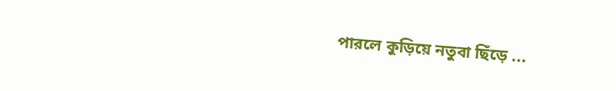পারলে কুড়িয়ে নতুবা ছিঁড়ে ...